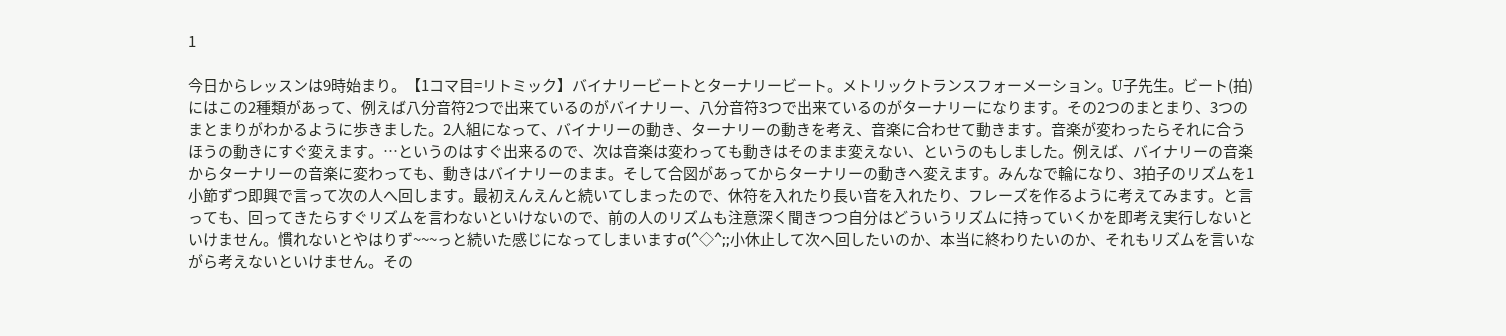1

今日からレッスンは9時始まり。【1コマ目=リトミック】バイナリービートとターナリービート。メトリックトランスフォーメーション。U子先生。ビート(拍)にはこの2種類があって、例えば八分音符2つで出来ているのがバイナリー、八分音符3つで出来ているのがターナリーになります。その2つのまとまり、3つのまとまりがわかるように歩きました。2人組になって、バイナリーの動き、ターナリーの動きを考え、音楽に合わせて動きます。音楽が変わったらそれに合うほうの動きにすぐ変えます。…というのはすぐ出来るので、次は音楽は変わっても動きはそのまま変えない、というのもしました。例えば、バイナリーの音楽からターナリーの音楽に変わっても、動きはバイナリーのまま。そして合図があってからターナリーの動きへ変えます。みんなで輪になり、3拍子のリズムを1小節ずつ即興で言って次の人へ回します。最初えんえんと続いてしまったので、休符を入れたり長い音を入れたり、フレーズを作るように考えてみます。と言っても、回ってきたらすぐリズムを言わないといけないので、前の人のリズムも注意深く聞きつつ自分はどういうリズムに持っていくかを即考え実行しないといけません。慣れないとやはりず~~~っと続いた感じになってしまいますσ(^◇^;;小休止して次へ回したいのか、本当に終わりたいのか、それもリズムを言いながら考えないといけません。その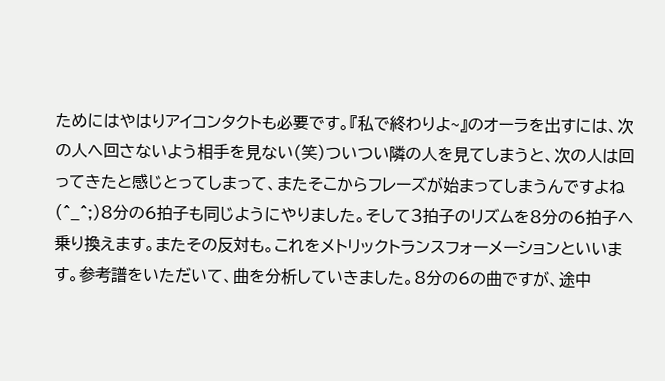ためにはやはりアイコンタクトも必要です。『私で終わりよ~』のオーラを出すには、次の人へ回さないよう相手を見ない(笑)ついつい隣の人を見てしまうと、次の人は回ってきたと感じとってしまって、またそこからフレーズが始まってしまうんですよね(^_^;)8分の6拍子も同じようにやりました。そして3拍子のリズムを8分の6拍子へ乗り換えます。またその反対も。これをメトリックトランスフォーメーションといいます。参考譜をいただいて、曲を分析していきました。8分の6の曲ですが、途中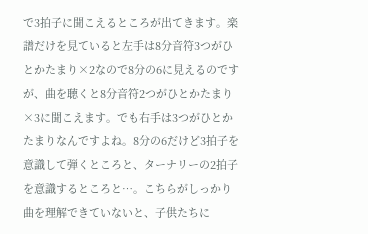で3拍子に聞こえるところが出てきます。楽譜だけを見ていると左手は8分音符3つがひとかたまり×2なので8分の6に見えるのですが、曲を聴くと8分音符2つがひとかたまり×3に聞こえます。でも右手は3つがひとかたまりなんですよね。8分の6だけど3拍子を意識して弾くところと、ターナリーの2拍子を意識するところと…。こちらがしっかり曲を理解できていないと、子供たちに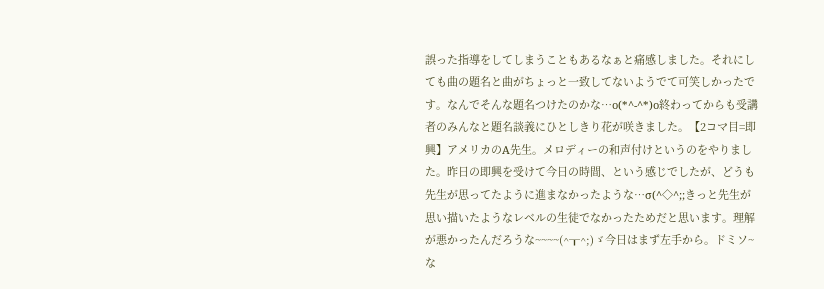誤った指導をしてしまうこともあるなぁと痛感しました。それにしても曲の題名と曲がちょっと一致してないようでて可笑しかったです。なんでそんな題名つけたのかな…o(*^-^*)o終わってからも受講者のみんなと題名談義にひとしきり花が咲きました。【2コマ目=即興】アメリカのA先生。メロディーの和声付けというのをやりました。昨日の即興を受けて今日の時間、という感じでしたが、どうも先生が思ってたように進まなかったような…σ(^◇^;;きっと先生が思い描いたようなレベルの生徒でなかったためだと思います。理解が悪かったんだろうな~~~~(^┰^;)ゞ今日はまず左手から。ドミソ~な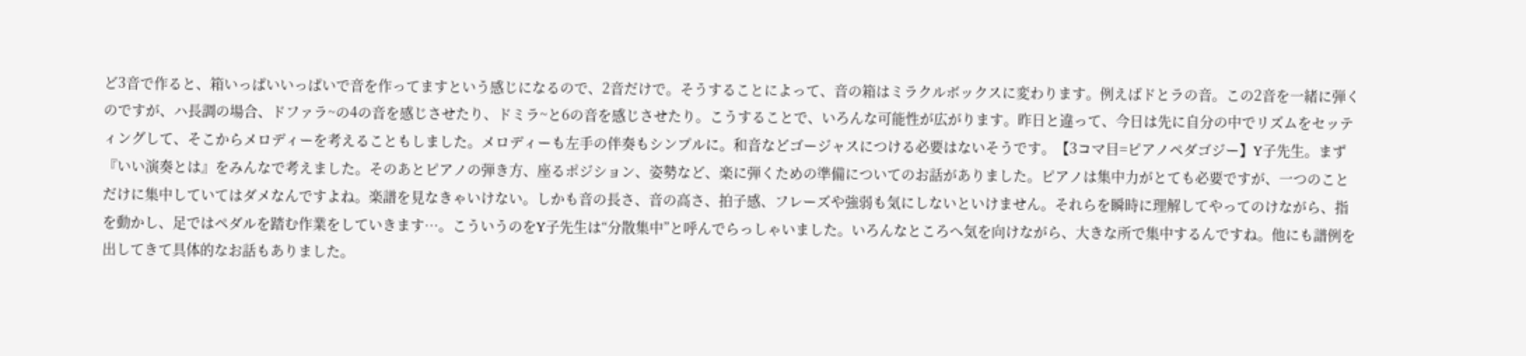ど3音で作ると、箱いっぱいいっぱいで音を作ってますという感じになるので、2音だけで。そうすることによって、音の箱はミラクルボックスに変わります。例えばドとラの音。この2音を一緒に弾くのですが、ハ長調の場合、ドファラ~の4の音を感じさせたり、ドミラ~と6の音を感じさせたり。こうすることで、いろんな可能性が広がります。昨日と違って、今日は先に自分の中でリズムをセッティングして、そこからメロディーを考えることもしました。メロディーも左手の伴奏もシンプルに。和音などゴージャスにつける必要はないそうです。【3コマ目=ピアノペダゴジー】Y子先生。まず『いい演奏とは』をみんなで考えました。そのあとピアノの弾き方、座るポジション、姿勢など、楽に弾くための準備についてのお話がありました。ピアノは集中力がとても必要ですが、一つのことだけに集中していてはダメなんですよね。楽譜を見なきゃいけない。しかも音の長さ、音の高さ、拍子感、フレーズや強弱も気にしないといけません。それらを瞬時に理解してやってのけながら、指を動かし、足ではペダルを踏む作業をしていきます…。こういうのをY子先生は“分散集中”と呼んでらっしゃいました。いろんなところへ気を向けながら、大きな所で集中するんですね。他にも譜例を出してきて具体的なお話もありました。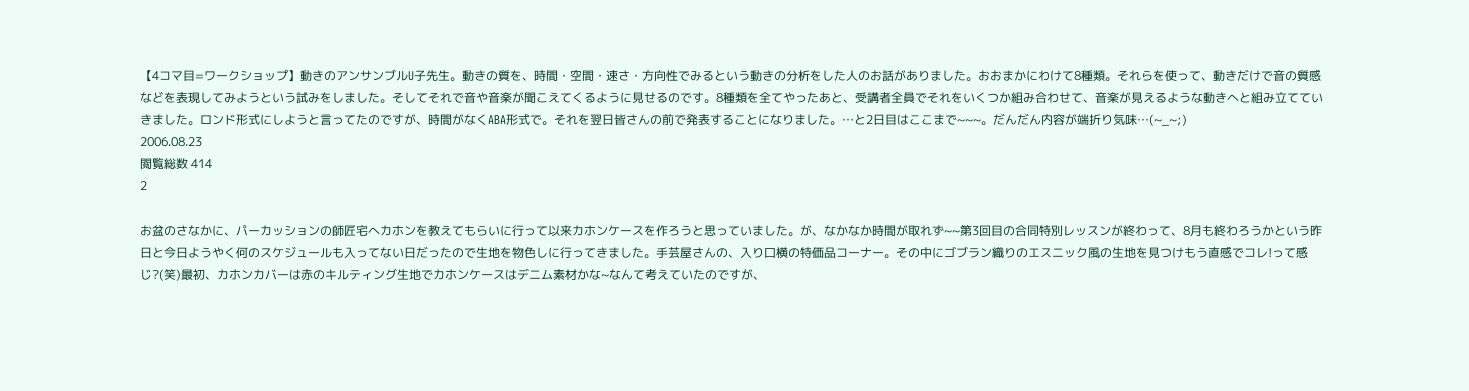【4コマ目=ワークショップ】動きのアンサンブルU子先生。動きの質を、時間・空間・速さ・方向性でみるという動きの分析をした人のお話がありました。おおまかにわけて8種類。それらを使って、動きだけで音の質感などを表現してみようという試みをしました。そしてそれで音や音楽が聞こえてくるように見せるのです。8種類を全てやったあと、受講者全員でそれをいくつか組み合わせて、音楽が見えるような動きへと組み立てていきました。ロンド形式にしようと言ってたのですが、時間がなくABA形式で。それを翌日皆さんの前で発表することになりました。…と2日目はここまで~~~。だんだん内容が端折り気味…(~_~;)
2006.08.23
閲覧総数 414
2

お盆のさなかに、パーカッションの師匠宅へカホンを教えてもらいに行って以来カホンケースを作ろうと思っていました。が、なかなか時間が取れず~~第3回目の合同特別レッスンが終わって、8月も終わろうかという昨日と今日ようやく何のスケジュールも入ってない日だったので生地を物色しに行ってきました。手芸屋さんの、入り口横の特価品コーナー。その中にゴブラン織りのエスニック風の生地を見つけもう直感でコレ!って感じ?(笑)最初、カホンカバーは赤のキルティング生地でカホンケースはデニム素材かな~なんて考えていたのですが、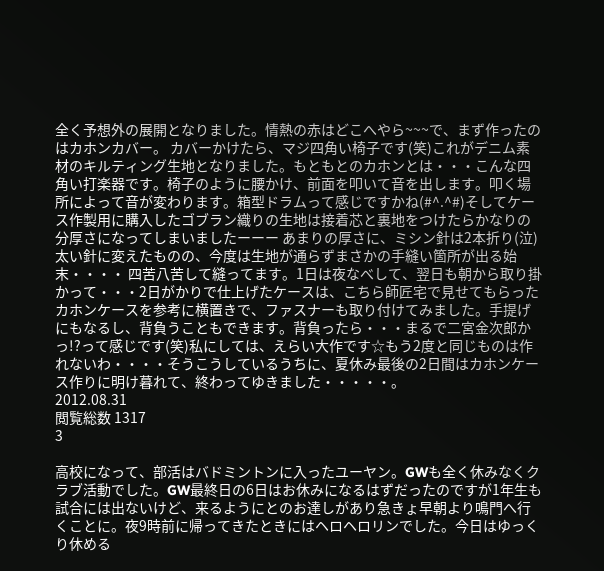全く予想外の展開となりました。情熱の赤はどこへやら~~~で、まず作ったのはカホンカバー。 カバーかけたら、マジ四角い椅子です(笑)これがデニム素材のキルティング生地となりました。もともとのカホンとは・・・こんな四角い打楽器です。椅子のように腰かけ、前面を叩いて音を出します。叩く場所によって音が変わります。箱型ドラムって感じですかね(#^.^#)そしてケース作製用に購入したゴブラン織りの生地は接着芯と裏地をつけたらかなりの分厚さになってしまいましたーーー あまりの厚さに、ミシン針は2本折り(泣)太い針に変えたものの、今度は生地が通らずまさかの手縫い箇所が出る始末・・・・ 四苦八苦して縫ってます。1日は夜なべして、翌日も朝から取り掛かって・・・2日がかりで仕上げたケースは、こちら師匠宅で見せてもらったカホンケースを参考に横置きで、ファスナーも取り付けてみました。手提げにもなるし、背負うこともできます。背負ったら・・・まるで二宮金次郎かっ!?って感じです(笑)私にしては、えらい大作です☆もう2度と同じものは作れないわ・・・・そうこうしているうちに、夏休み最後の2日間はカホンケース作りに明け暮れて、終わってゆきました・・・・・。
2012.08.31
閲覧総数 1317
3

高校になって、部活はバドミントンに入ったユーヤン。GWも全く休みなくクラブ活動でした。GW最終日の6日はお休みになるはずだったのですが1年生も試合には出ないけど、来るようにとのお達しがあり急きょ早朝より鳴門へ行くことに。夜9時前に帰ってきたときにはヘロヘロリンでした。今日はゆっくり休める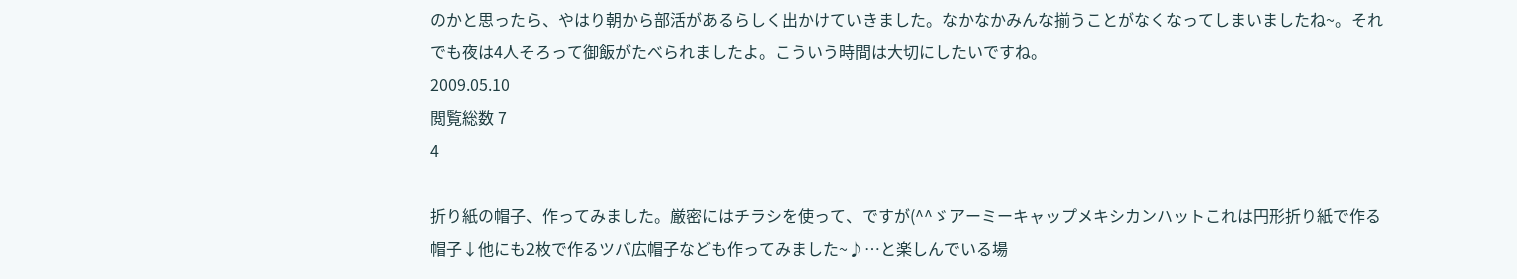のかと思ったら、やはり朝から部活があるらしく出かけていきました。なかなかみんな揃うことがなくなってしまいましたね~。それでも夜は4人そろって御飯がたべられましたよ。こういう時間は大切にしたいですね。
2009.05.10
閲覧総数 7
4

折り紙の帽子、作ってみました。厳密にはチラシを使って、ですが(^^ゞアーミーキャップメキシカンハットこれは円形折り紙で作る帽子↓他にも2枚で作るツバ広帽子なども作ってみました~♪…と楽しんでいる場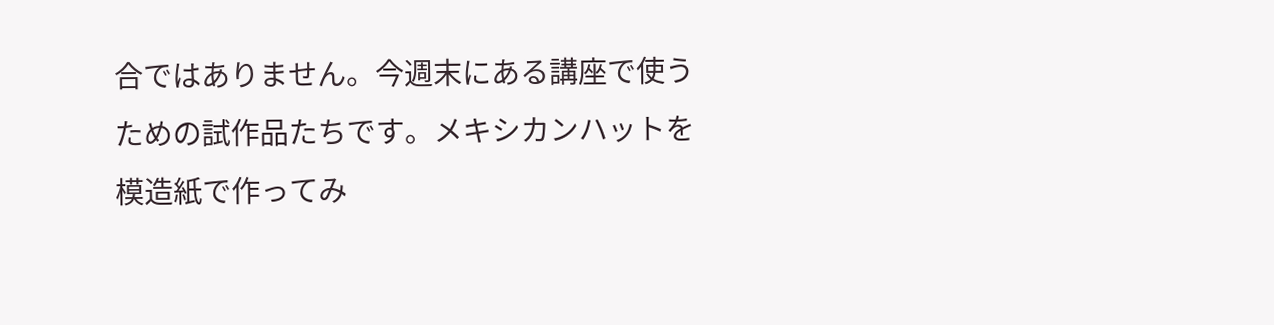合ではありません。今週末にある講座で使うための試作品たちです。メキシカンハットを模造紙で作ってみ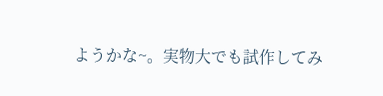ようかな~。実物大でも試作してみ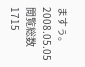ますぅ。
2008.05.05
閲覧総数 1715